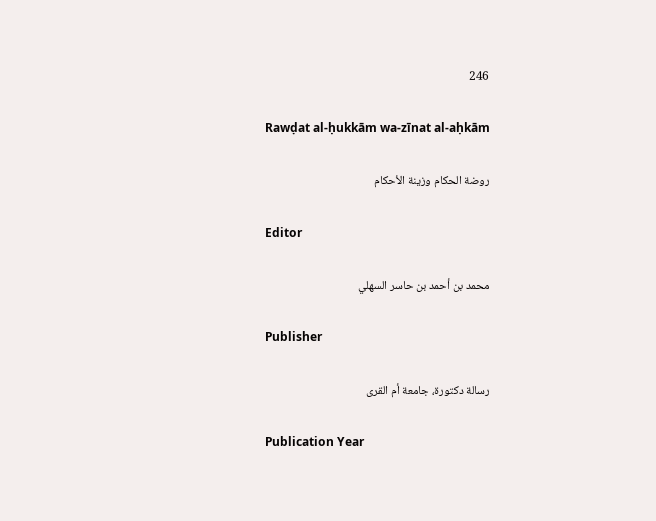246

Rawḍat al-ḥukkām wa-zīnat al-aḥkām

روضة الحكام وزينة الأحكام

Editor

محمد بن أحمد بن حاسر السهلي

Publisher

رسالة دكتورة، جامعة أم القرى

Publication Year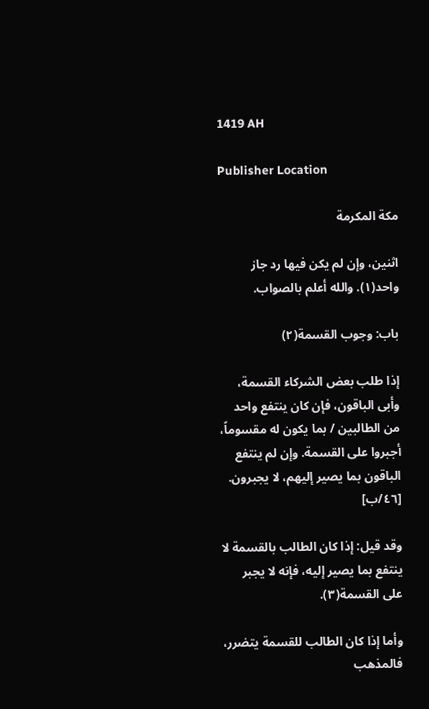1419 AH

Publisher Location

مكة المكرمة

اثنين، وإن لم يكن فيها رد جاز واحد(١). والله أعلم بالصواب.

باب: وجوب القسمة(٢)

إذا طلب بعض الشركاء القسمة، وأبى الباقون، فإن كان ينتفع واحد من الطالبين / بما يكون له مقسوماً، أجبروا على القسمة. وإن لم ينتفع الباقون بما يصير إليهم، لا يجبرون. [٤٦/ب]

وقد قيل: إذا كان الطالب بالقسمة لا ينتفع بما يصير إليه، فإنه لا يجبر على القسمة(٣).

وأما إذا كان الطالب للقسمة يتضرر، فالمذهب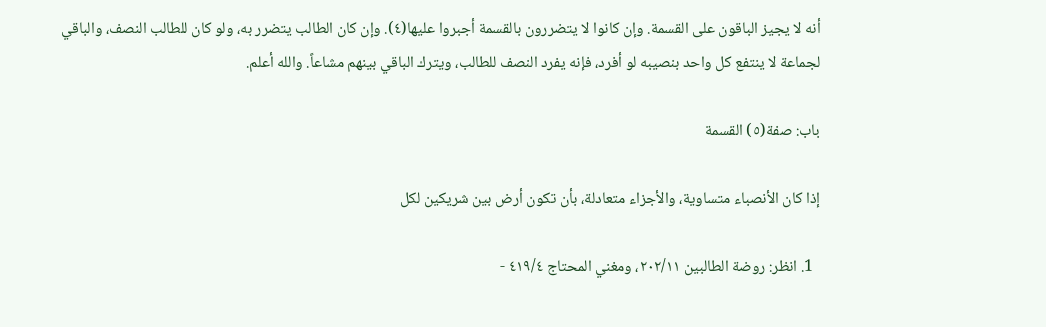أنه لا يجيز الباقون على القسمة. وإن كانوا لا يتضررون بالقسمة أجبروا عليها(٤). وإن كان الطالب يتضرر به، ولو كان للطالب النصف، والباقي لجماعة لا ينتفع كل واحد بنصيبه لو أفرد، فإنه يفرد النصف للطالب، ويترك الباقي بينهم مشاعاً. والله أعلم.

باب: صفة(٥) القسمة

إذا كان الأنصباء متساوية، والأجزاء متعادلة، بأن تكون أرض بين شريكين لكل

  1. انظر: روضة الطالبين ٢٠٢/١١، ومغني المحتاج ٤١٩/٤ -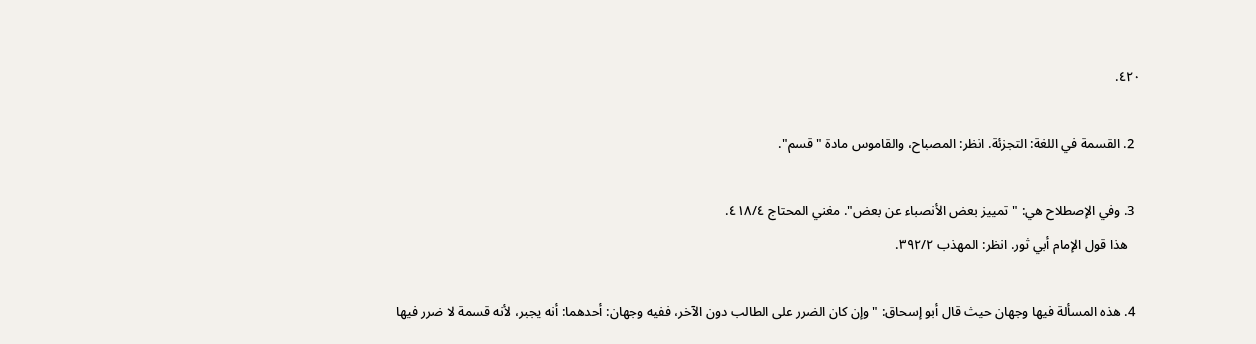٤٢٠.

  2. القسمة في اللغة: التجزئة. انظر: المصباح، والقاموس مادة "قسم".

  3. وفي الإصطلاح هي: "تمييز بعض الأنصباء عن بعض". مغني المحتاج ٤١٨/٤.
    هذا قول الإمام أبي ثور. انظر: المهذب ٣٩٢/٢.

  4. هذه المسألة فيها وجهان حيث قال أبو إسحاق: "وإن كان الضرر على الطالب دون الآخر، ففيه وجهان: أحدهما: أنه يجبر، لأنه قسمة لا ضرر فيها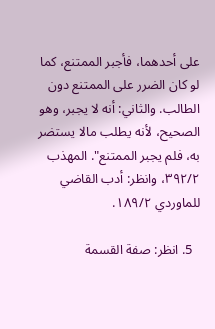على أحدهما، فأجبر الممتنع، كما لو كان الضرر على الممتنع دون الطالب. والثاني: أنه لا يجبر، وهو الصحيح، لأنه يطلب مالا يستضر به، فلم يجبر الممتنع". المهذب ٣٩٢/٢، وانظر: أدب القاضي للماوردي ١٨٩/٢.

  5. انظر: صفة القسمة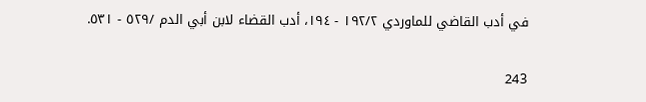في أدب القاضي للماوردي ١٩٢/٢ - ١٩٤، أدب القضاء لابن أبي الدم /٥٢٩ - ٥٣١.

243